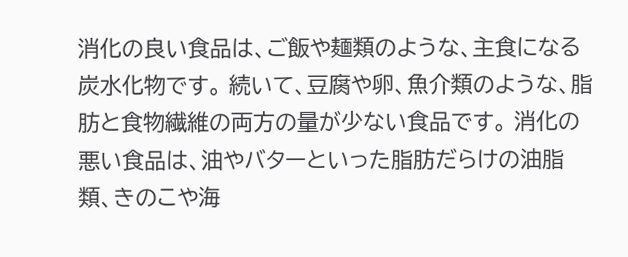消化の良い食品は、ご飯や麺類のような、主食になる炭水化物です。 続いて、豆腐や卵、魚介類のような、脂肪と食物繊維の両方の量が少ない食品です。 消化の悪い食品は、油やバターといった脂肪だらけの油脂類、きのこや海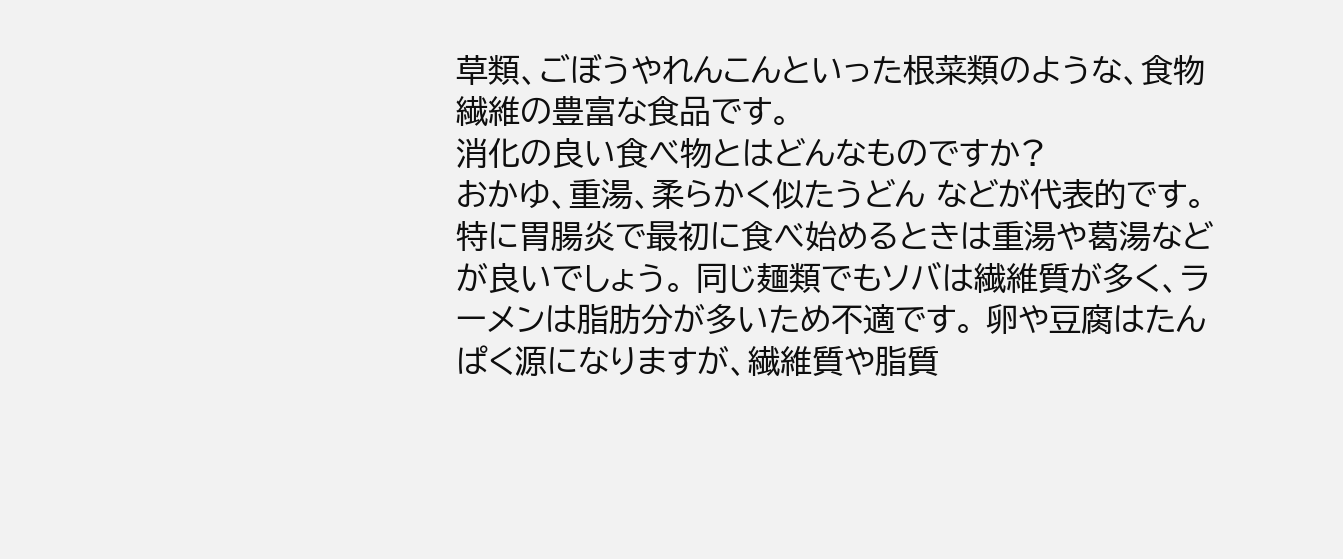草類、ごぼうやれんこんといった根菜類のような、食物繊維の豊富な食品です。
消化の良い食べ物とはどんなものですか?
おかゆ、重湯、柔らかく似たうどん などが代表的です。 特に胃腸炎で最初に食べ始めるときは重湯や葛湯などが良いでしょう。 同じ麺類でもソバは繊維質が多く、ラーメンは脂肪分が多いため不適です。 卵や豆腐はたんぱく源になりますが、繊維質や脂質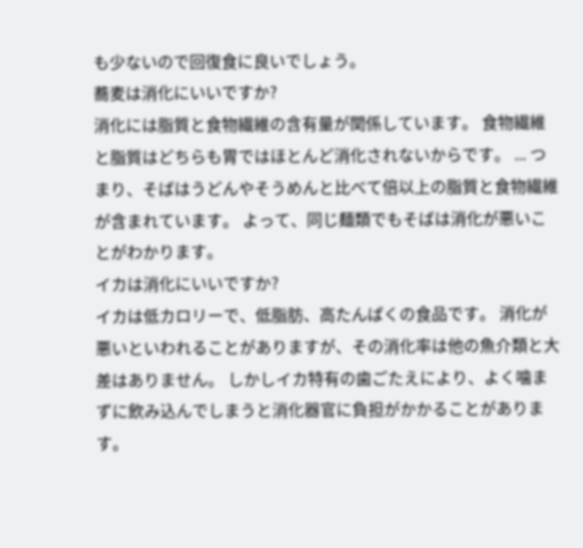も少ないので回復食に良いでしょう。
蕎麦は消化にいいですか?
消化には脂質と食物繊維の含有量が関係しています。 食物繊維と脂質はどちらも胃ではほとんど消化されないからです。 ... つまり、そばはうどんやそうめんと比べて倍以上の脂質と食物繊維が含まれています。 よって、同じ麺類でもそばは消化が悪いことがわかります。
イカは消化にいいですか?
イカは低カロリーで、低脂肪、高たんぱくの食品です。 消化が悪いといわれることがありますが、その消化率は他の魚介類と大差はありません。 しかしイカ特有の歯ごたえにより、よく噛まずに飲み込んでしまうと消化器官に負担がかかることがあります。